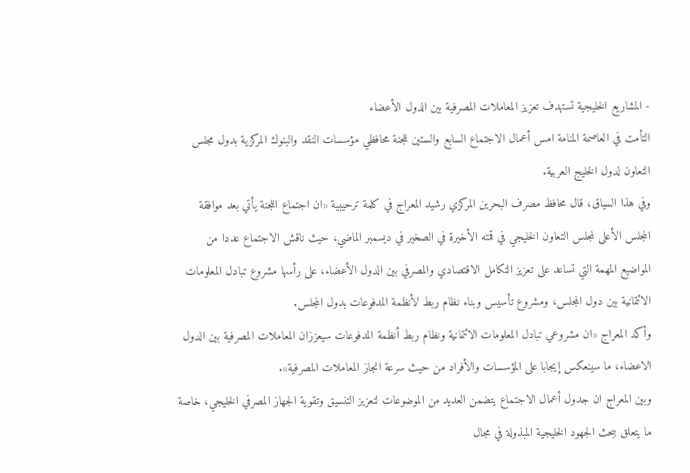- المشاريع الخليجية تستهدف تعزيز المعاملات المصرفية بين الدول الأعضاء
التأمت في العاصمة المنامة امس أعمال الاجتماع السابع والستين للجنة محافظي مؤسسات النقد والبنوك المركزية بدول مجلس التعاون لدول الخليج العربية.
وفي هذا السياق، قال محافظ مصرف البحرين المركزي رشيد المعراج في كلمة ترحيبية «ان اجتماع اللجنة يأتي بعد موافقة المجلس الأعلى لمجلس التعاون الخليجي في قمته الأخيرة في الصخير في ديسمبر الماضي، حيث ناقش الاجتماع عددا من المواضيع المهمة التي تساعد على تعزيز التكامل الاقتصادي والمصرفي بين الدول الأعضاء، على رأسها مشروع تبادل المعلومات الائتمانية بين دول المجلس، ومشروع تأسيس وبناء نظام ربط لأنظمة المدفوعات بدول المجلس.
وأكد المعراج «ان مشروعي تبادل المعلومات الائتمانية ونظام ربط أنظمة المدفوعات سيعززان المعاملات المصرفية بين الدول الاعضاء، ما سينعكس إيجابا على المؤسسات والأفراد من حيث سرعة انجاز المعاملات المصرفية».
وبين المعراج ان جدول أعمال الاجتماع يتضمن العديد من الموضوعات لتعزيز التنسيق وتقوية الجهاز المصرفي الخليجي، خاصة ما يتعلق ببحث الجهود الخليجية المبذولة في مجال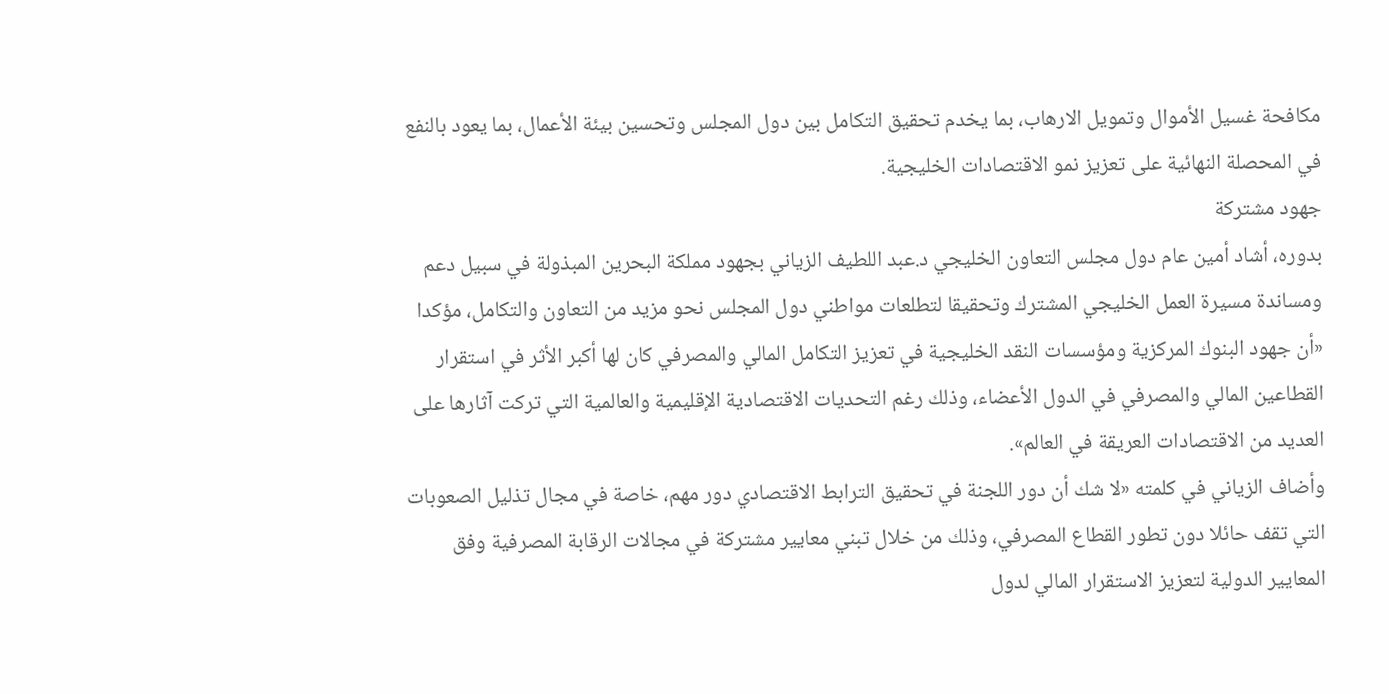مكافحة غسيل الأموال وتمويل الارهاب، بما يخدم تحقيق التكامل بين دول المجلس وتحسين بيئة الأعمال، بما يعود بالنفع في المحصلة النهائية على تعزيز نمو الاقتصادات الخليجية.
جهود مشتركة
بدوره، أشاد أمين عام دول مجلس التعاون الخليجي د.عبد اللطيف الزياني بجهود مملكة البحرين المبذولة في سبيل دعم ومساندة مسيرة العمل الخليجي المشترك وتحقيقا لتطلعات مواطني دول المجلس نحو مزيد من التعاون والتكامل، مؤكدا «أن جهود البنوك المركزية ومؤسسات النقد الخليجية في تعزيز التكامل المالي والمصرفي كان لها أكبر الأثر في استقرار القطاعين المالي والمصرفي في الدول الأعضاء، وذلك رغم التحديات الاقتصادية الإقليمية والعالمية التي تركت آثارها على العديد من الاقتصادات العريقة في العالم».
وأضاف الزياني في كلمته «لا شك أن دور اللجنة في تحقيق الترابط الاقتصادي دور مهم، خاصة في مجال تذليل الصعوبات التي تقف حائلا دون تطور القطاع المصرفي، وذلك من خلال تبني معايير مشتركة في مجالات الرقابة المصرفية وفق المعايير الدولية لتعزيز الاستقرار المالي لدول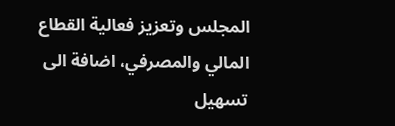المجلس وتعزيز فعالية القطاع المالي والمصرفي، اضافة الى تسهيل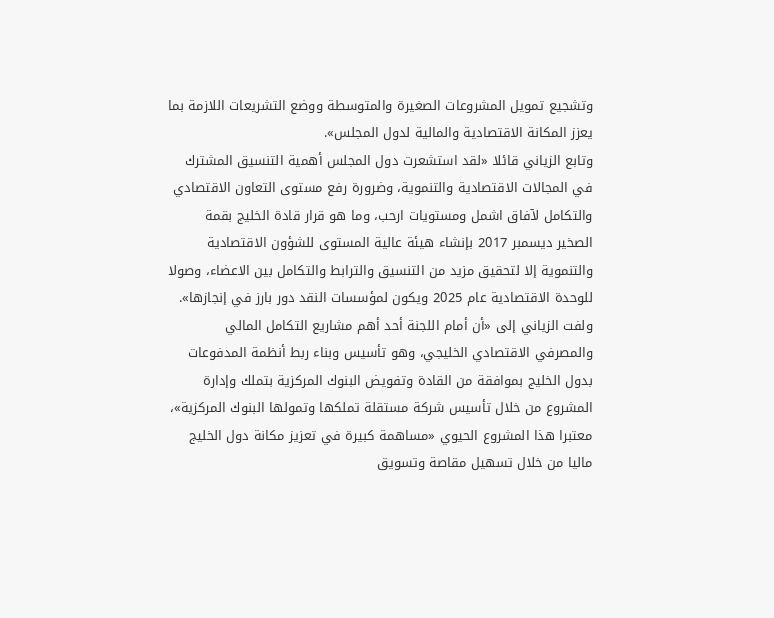وتشجيع تمويل المشروعات الصغيرة والمتوسطة ووضع التشريعات اللازمة بما يعزز المكانة الاقتصادية والمالية لدول المجلس».
وتابع الزياني قائلا «لقد استشعرت دول المجلس أهمية التنسيق المشترك في المجالات الاقتصادية والتنموية، وضرورة رفع مستوى التعاون الاقتصادي والتكامل لآفاق اشمل ومستويات ارحب، وما هو قرار قادة الخليج بقمة الصخير ديسمبر 2017 بإنشاء هيئة عالية المستوى للشؤون الاقتصادية والتنموية إلا لتحقيق مزيد من التنسيق والترابط والتكامل بين الاعضاء، وصولا للوحدة الاقتصادية عام 2025 ويكون لمؤسسات النقد دور بارز في إنجازها».
ولفت الزياني إلى «أن أمام اللجنة أحد أهم مشاريع التكامل المالي والمصرفي الاقتصادي الخليجي، وهو تأسيس وبناء ربط أنظمة المدفوعات بدول الخليج بموافقة من القادة وتفويض البنوك المركزية بتملك وإدارة المشروع من خلال تأسيس شركة مستقلة تملكها وتمولها البنوك المركزية»، معتبرا هذا المشروع الحيوي «مساهمة كبيرة في تعزيز مكانة دول الخليج ماليا من خلال تسهيل مقاصة وتسويق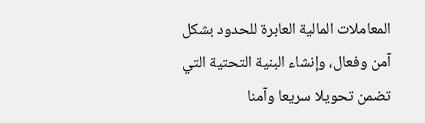المعاملات المالية العابرة للحدود بشكل آمن وفعال، وإنشاء البنية التحتية التي تضمن تحويلا سريعا وآمنا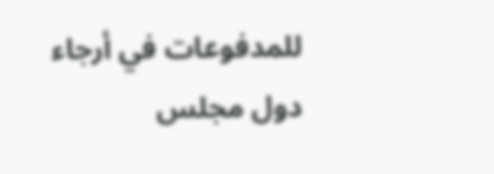للمدفوعات في أرجاء دول مجلس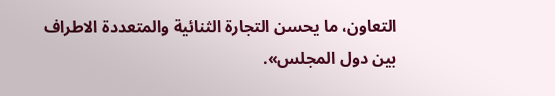التعاون، ما يحسن التجارة الثنائية والمتعددة الاطراف بين دول المجلس».